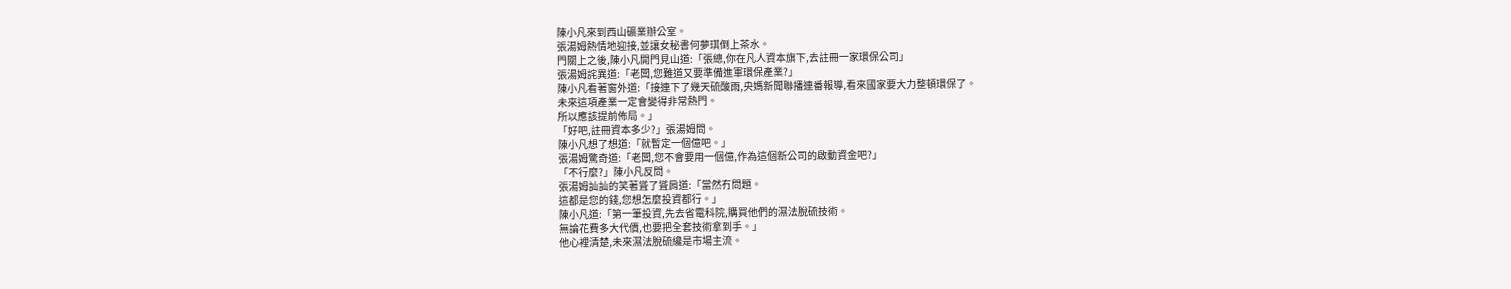陳小凡來到西山礦業辦公室。
張湯姆熱情地迎接,並讓女秘書何夢琪倒上茶水。
門關上之後,陳小凡開門見山道:「張總,你在凡人資本旗下,去註冊一家環保公司」
張湯姆詫異道:「老闆,您難道又要準備進軍環保產業?」
陳小凡看著窗外道:「接連下了幾天硫酸雨,央媽新聞聯播連番報導,看來國家要大力整頓環保了。
未來這項產業一定會變得非常熱門。
所以應該提前佈局。」
「好吧,註冊資本多少?」張湯姆問。
陳小凡想了想道:「就暫定一個億吧。」
張湯姆驚奇道:「老闆,您不會要用一個億,作為這個新公司的啟動資金吧?」
「不行麼?」陳小凡反問。
張湯姆訕訕的笑著聳了聳肩道:「當然冇問題。
這都是您的錢,您想怎麼投資都行。」
陳小凡道:「第一筆投資,先去省電科院,購買他們的濕法脫硫技術。
無論花費多大代價,也要把全套技術拿到手。」
他心裡清楚,未來濕法脫硫纔是市場主流。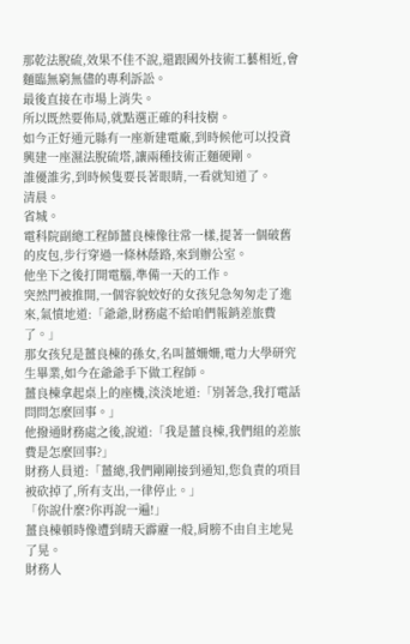那乾法脫硫,效果不佳不說,還跟國外技術工藝相近,會麵臨無窮無儘的專利訴訟。
最後直接在市場上消失。
所以既然要佈局,就點選正確的科技樹。
如今正好通元縣有一座新建電廠,到時候他可以投資興建一座濕法脫硫塔,讓兩種技術正麵硬剛。
誰優誰劣,到時候隻要長著眼睛,一看就知道了。
清晨。
省城。
電科院副總工程師薑良棟像往常一樣,提著一個破舊的皮包,步行穿過一條林蔭路,來到辦公室。
他坐下之後打開電腦,準備一天的工作。
突然門被推開,一個容貌姣好的女孩兒急匆匆走了進來,氣憤地道:「爺爺,財務處不給咱們報銷差旅費了。」
那女孩兒是薑良棟的孫女,名叫薑姍姍,電力大學研究生畢業,如今在爺爺手下做工程師。
薑良棟拿起桌上的座機,淡淡地道:「別著急,我打電話問問怎麼回事。」
他撥通財務處之後,說道:「我是薑良棟,我們組的差旅費是怎麼回事?」
財務人員道:「薑總,我們剛剛接到通知,您負責的項目被砍掉了,所有支出,一律停止。」
「你說什麼?你再說一遍!」
薑良棟頓時像遭到晴天霹靂一般,肩膀不由自主地晃了晃。
財務人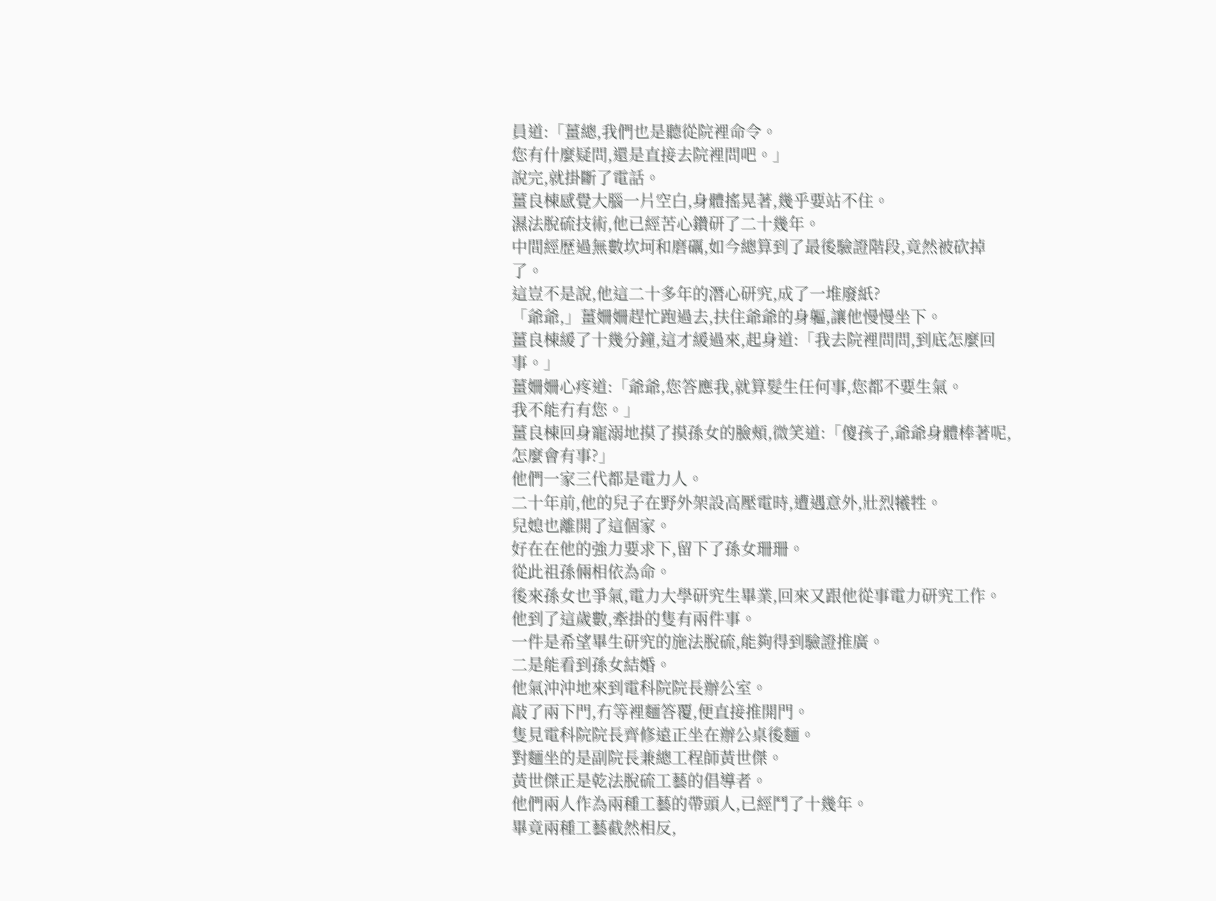員道:「薑總,我們也是聽從院裡命令。
您有什麼疑問,還是直接去院裡問吧。」
說完,就掛斷了電話。
薑良棟感覺大腦一片空白,身體搖晃著,幾乎要站不住。
濕法脫硫技術,他已經苦心鑽研了二十幾年。
中間經歷過無數坎坷和磨礪,如今總算到了最後驗證階段,竟然被砍掉了。
這豈不是說,他這二十多年的潛心研究,成了一堆廢紙?
「爺爺,」薑姍姍趕忙跑過去,扶住爺爺的身軀,讓他慢慢坐下。
薑良棟緩了十幾分鐘,這才緩過來,起身道:「我去院裡問問,到底怎麼回事。」
薑姍姍心疼道:「爺爺,您答應我,就算髮生任何事,您都不要生氣。
我不能冇有您。」
薑良棟回身寵溺地摸了摸孫女的臉頰,微笑道:「傻孩子,爺爺身體棒著呢,怎麼會有事?」
他們一家三代都是電力人。
二十年前,他的兒子在野外架設高壓電時,遭遇意外,壯烈犧牲。
兒媳也離開了這個家。
好在在他的強力要求下,留下了孫女珊珊。
從此祖孫倆相依為命。
後來孫女也爭氣,電力大學研究生畢業,回來又跟他從事電力研究工作。
他到了這歲數,牽掛的隻有兩件事。
一件是希望畢生研究的施法脫硫,能夠得到驗證推廣。
二是能看到孫女結婚。
他氣沖沖地來到電科院院長辦公室。
敲了兩下門,冇等裡麵答覆,便直接推開門。
隻見電科院院長齊修遠正坐在辦公桌後麵。
對麵坐的是副院長兼總工程師黃世傑。
黃世傑正是乾法脫硫工藝的倡導者。
他們兩人作為兩種工藝的帶頭人,已經鬥了十幾年。
畢竟兩種工藝截然相反,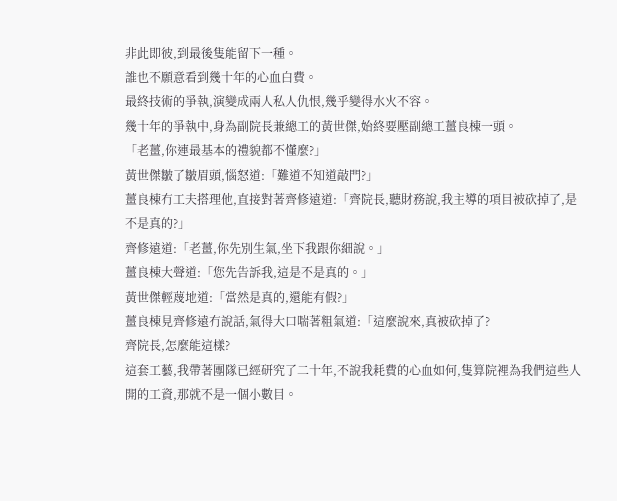非此即彼,到最後隻能留下一種。
誰也不願意看到幾十年的心血白費。
最終技術的爭執,演變成兩人私人仇恨,幾乎變得水火不容。
幾十年的爭執中,身為副院長兼總工的黃世傑,始終要壓副總工薑良棟一頭。
「老薑,你連最基本的禮貌都不懂麼?」
黃世傑皺了皺眉頭,惱怒道:「難道不知道敲門?」
薑良棟冇工夫搭理他,直接對著齊修遠道:「齊院長,聽財務說,我主導的項目被砍掉了,是不是真的?」
齊修遠道:「老薑,你先別生氣,坐下我跟你細說。」
薑良棟大聲道:「您先告訴我,這是不是真的。」
黃世傑輕蔑地道:「當然是真的,還能有假?」
薑良棟見齊修遠冇說話,氣得大口喘著粗氣道:「這麼說來,真被砍掉了?
齊院長,怎麼能這樣?
這套工藝,我帶著團隊已經研究了二十年,不說我耗費的心血如何,隻算院裡為我們這些人開的工資,那就不是一個小數目。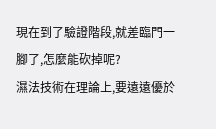現在到了驗證階段,就差臨門一腳了,怎麼能砍掉呢?
濕法技術在理論上,要遠遠優於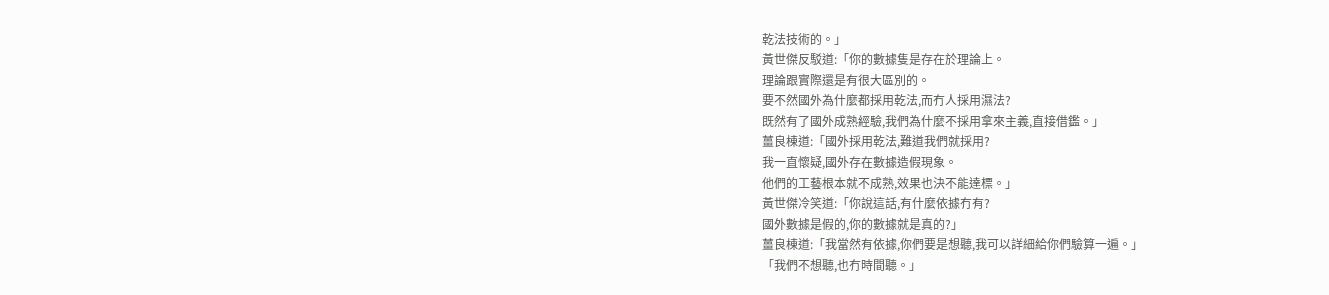乾法技術的。」
黃世傑反駁道:「你的數據隻是存在於理論上。
理論跟實際還是有很大區別的。
要不然國外為什麼都採用乾法,而冇人採用濕法?
既然有了國外成熟經驗,我們為什麼不採用拿來主義,直接借鑑。」
薑良棟道:「國外採用乾法,難道我們就採用?
我一直懷疑,國外存在數據造假現象。
他們的工藝根本就不成熟,效果也決不能達標。」
黃世傑冷笑道:「你說這話,有什麼依據冇有?
國外數據是假的,你的數據就是真的?」
薑良棟道:「我當然有依據,你們要是想聽,我可以詳細給你們驗算一遍。」
「我們不想聽,也冇時間聽。」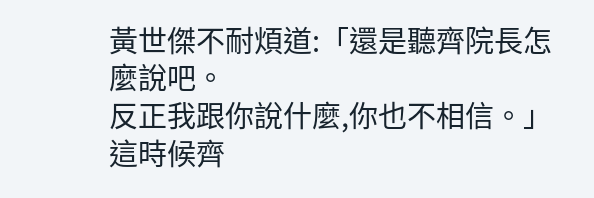黃世傑不耐煩道:「還是聽齊院長怎麼說吧。
反正我跟你說什麼,你也不相信。」
這時候齊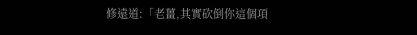修遠道:「老薑,其實砍倒你這個項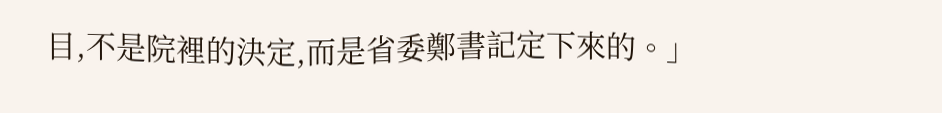目,不是院裡的決定,而是省委鄭書記定下來的。」